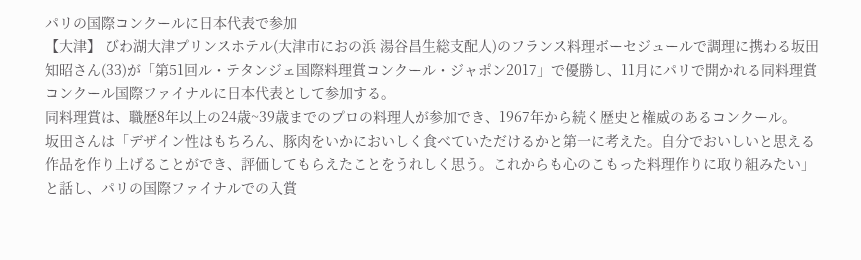パリの国際コンクールに日本代表で参加
【大津】 びわ湖大津プリンスホテル(大津市におの浜 湯谷昌生総支配人)のフランス料理ボーセジュールで調理に携わる坂田知昭さん(33)が「第51回ル・テタンジェ国際料理賞コンクール・ジャポン2017」で優勝し、11月にパリで開かれる同料理賞コンクール国際ファイナルに日本代表として参加する。
同料理賞は、職歴8年以上の24歳~39歳までのプロの料理人が参加でき、1967年から続く歴史と権威のあるコンクール。
坂田さんは「デザイン性はもちろん、豚肉をいかにおいしく食べていただけるかと第一に考えた。自分でおいしいと思える作品を作り上げることができ、評価してもらえたことをうれしく思う。これからも心のこもった料理作りに取り組みたい」と話し、パリの国際ファイナルでの入賞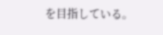を目指している。